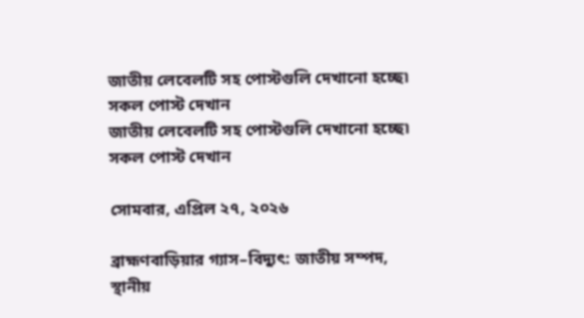জাতীয় লেবেলটি সহ পোস্টগুলি দেখানো হচ্ছে৷ সকল পোস্ট দেখান
জাতীয় লেবেলটি সহ পোস্টগুলি দেখানো হচ্ছে৷ সকল পোস্ট দেখান

সোমবার, এপ্রিল ২৭, ২০২৬

ব্রাহ্মণবাড়িয়ার গ্যাস–বিদ্যুৎ: জাতীয় সম্পদ, স্থানীয়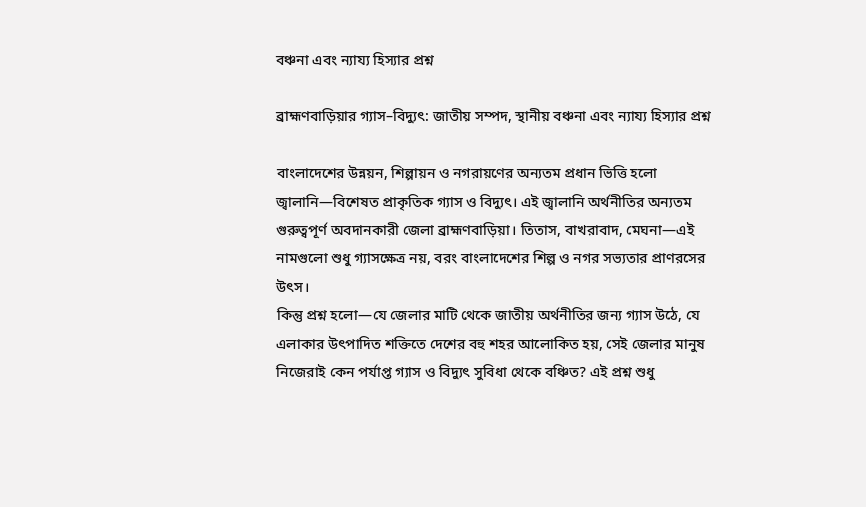বঞ্চনা এবং ন্যায্য হিস্যার প্রশ্ন

ব্রাহ্মণবাড়িয়ার গ্যাস–বিদ্যুৎ: জাতীয় সম্পদ, স্থানীয় বঞ্চনা এবং ন্যায্য হিস্যার প্রশ্ন

বাংলাদেশের উন্নয়ন, শিল্পায়ন ও নগরায়ণের অন্যতম প্রধান ভিত্তি হলো জ্বালানি—বিশেষত প্রাকৃতিক গ্যাস ও বিদ্যুৎ। এই জ্বালানি অর্থনীতির অন্যতম গুরুত্বপূর্ণ অবদানকারী জেলা ব্রাহ্মণবাড়িয়া। তিতাস, বাখরাবাদ, মেঘনা—এই নামগুলো শুধু গ্যাসক্ষেত্র নয়, বরং বাংলাদেশের শিল্প ও নগর সভ্যতার প্রাণরসের উৎস।
কিন্তু প্রশ্ন হলো—যে জেলার মাটি থেকে জাতীয় অর্থনীতির জন্য গ্যাস উঠে, যে এলাকার উৎপাদিত শক্তিতে দেশের বহু শহর আলোকিত হয়, সেই জেলার মানুষ নিজেরাই কেন পর্যাপ্ত গ্যাস ও বিদ্যুৎ সুবিধা থেকে বঞ্চিত? এই প্রশ্ন শুধু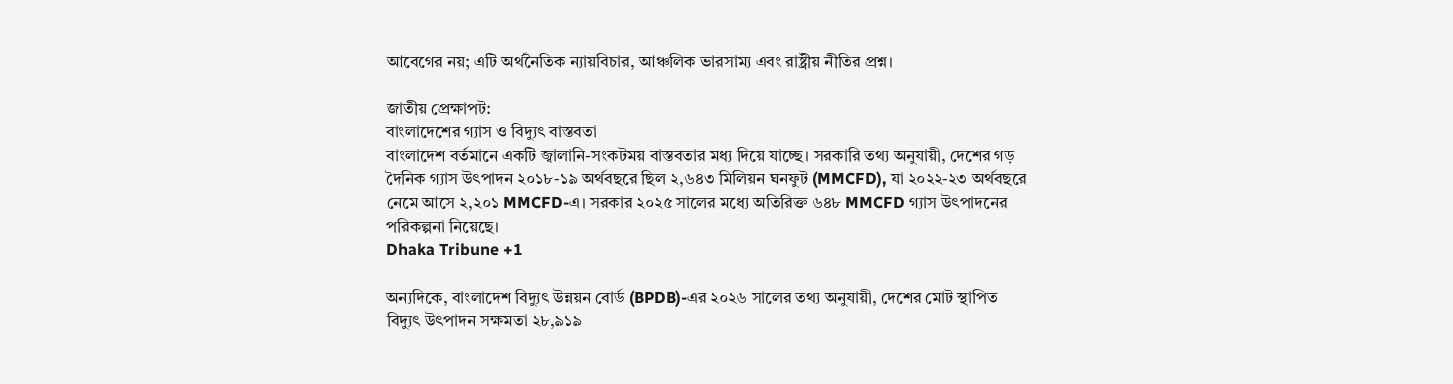আবেগের নয়; এটি অর্থনৈতিক ন্যায়বিচার, আঞ্চলিক ভারসাম্য এবং রাষ্ট্রীয় নীতির প্রশ্ন।

জাতীয় প্রেক্ষাপট:
বাংলাদেশের গ্যাস ও বিদ্যুৎ বাস্তবতা
বাংলাদেশ বর্তমানে একটি জ্বালানি-সংকটময় বাস্তবতার মধ্য দিয়ে যাচ্ছে। সরকারি তথ্য অনুযায়ী, দেশের গড় দৈনিক গ্যাস উৎপাদন ২০১৮-১৯ অর্থবছরে ছিল ২,৬৪৩ মিলিয়ন ঘনফুট (MMCFD), যা ২০২২-২৩ অর্থবছরে নেমে আসে ২,২০১ MMCFD-এ। সরকার ২০২৫ সালের মধ্যে অতিরিক্ত ৬৪৮ MMCFD গ্যাস উৎপাদনের পরিকল্পনা নিয়েছে।
Dhaka Tribune +1

অন্যদিকে, বাংলাদেশ বিদ্যুৎ উন্নয়ন বোর্ড (BPDB)-এর ২০২৬ সালের তথ্য অনুযায়ী, দেশের মোট স্থাপিত বিদ্যুৎ উৎপাদন সক্ষমতা ২৮,৯১৯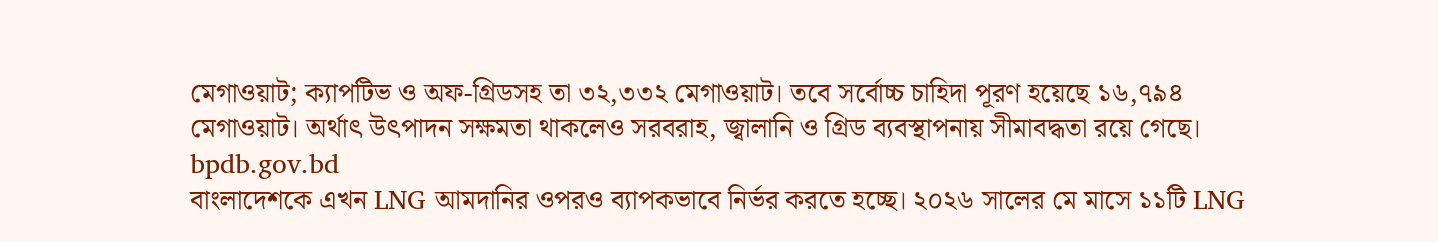মেগাওয়াট; ক্যাপটিভ ও অফ-গ্রিডসহ তা ৩২,৩৩২ মেগাওয়াট। তবে সর্বোচ্চ চাহিদা পূরণ হয়েছে ১৬,৭৯৪ মেগাওয়াট। অর্থাৎ উৎপাদন সক্ষমতা থাকলেও সরবরাহ, জ্বালানি ও গ্রিড ব্যবস্থাপনায় সীমাবদ্ধতা রয়ে গেছে।
bpdb.gov.bd
বাংলাদেশকে এখন LNG আমদানির ওপরও ব্যাপকভাবে নির্ভর করতে হচ্ছে। ২০২৬ সালের মে মাসে ১১টি LNG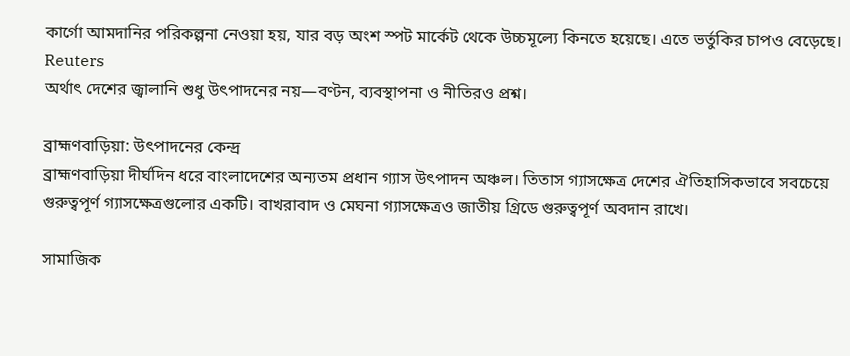কার্গো আমদানির পরিকল্পনা নেওয়া হয়, যার বড় অংশ স্পট মার্কেট থেকে উচ্চমূল্যে কিনতে হয়েছে। এতে ভর্তুকির চাপও বেড়েছে।
Reuters
অর্থাৎ দেশের জ্বালানি শুধু উৎপাদনের নয়—বণ্টন, ব্যবস্থাপনা ও নীতিরও প্রশ্ন।

ব্রাহ্মণবাড়িয়া: উৎপাদনের কেন্দ্র
ব্রাহ্মণবাড়িয়া দীর্ঘদিন ধরে বাংলাদেশের অন্যতম প্রধান গ্যাস উৎপাদন অঞ্চল। তিতাস গ্যাসক্ষেত্র দেশের ঐতিহাসিকভাবে সবচেয়ে গুরুত্বপূর্ণ গ্যাসক্ষেত্রগুলোর একটি। বাখরাবাদ ও মেঘনা গ্যাসক্ষেত্রও জাতীয় গ্রিডে গুরুত্বপূর্ণ অবদান রাখে।

সামাজিক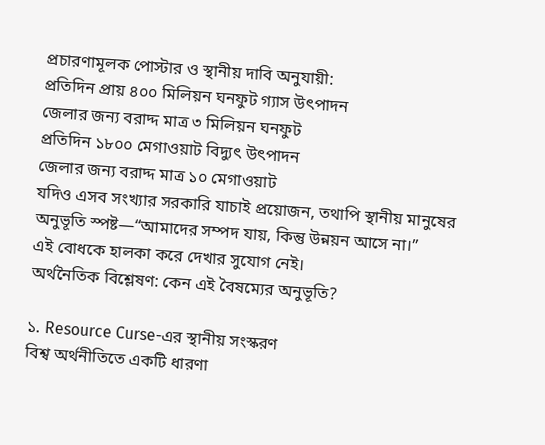প্রচারণামূলক পোস্টার ও স্থানীয় দাবি অনুযায়ী:
প্রতিদিন প্রায় ৪০০ মিলিয়ন ঘনফুট গ্যাস উৎপাদন
জেলার জন্য বরাদ্দ মাত্র ৩ মিলিয়ন ঘনফুট
প্রতিদিন ১৮০০ মেগাওয়াট বিদ্যুৎ উৎপাদন
জেলার জন্য বরাদ্দ মাত্র ১০ মেগাওয়াট
যদিও এসব সংখ্যার সরকারি যাচাই প্রয়োজন, তথাপি স্থানীয় মানুষের অনুভূতি স্পষ্ট—“আমাদের সম্পদ যায়, কিন্তু উন্নয়ন আসে না।”
এই বোধকে হালকা করে দেখার সুযোগ নেই।
অর্থনৈতিক বিশ্লেষণ: কেন এই বৈষম্যের অনুভূতি?

১. Resource Curse-এর স্থানীয় সংস্করণ
বিশ্ব অর্থনীতিতে একটি ধারণা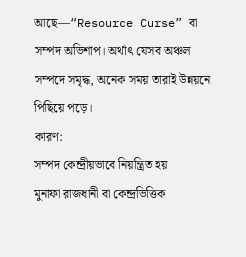আছে—“Resource Curse” বা সম্পদ অভিশাপ। অর্থাৎ যেসব অঞ্চল সম্পদে সমৃদ্ধ, অনেক সময় তারাই উন্নয়নে পিছিয়ে পড়ে।
কারণ:
সম্পদ কেন্দ্রীয়ভাবে নিয়ন্ত্রিত হয়
মুনাফা রাজধানী বা কেন্দ্রভিত্তিক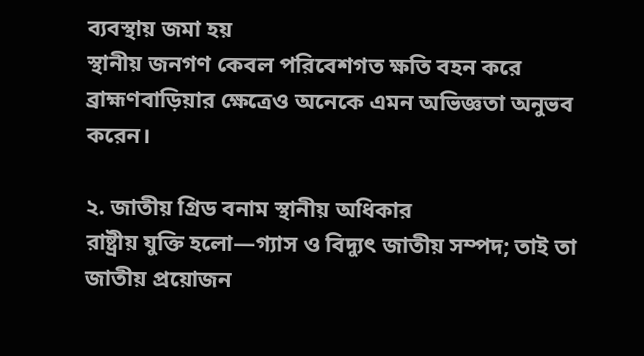ব্যবস্থায় জমা হয়
স্থানীয় জনগণ কেবল পরিবেশগত ক্ষতি বহন করে
ব্রাহ্মণবাড়িয়ার ক্ষেত্রেও অনেকে এমন অভিজ্ঞতা অনুভব করেন।

২. জাতীয় গ্রিড বনাম স্থানীয় অধিকার
রাষ্ট্রীয় যুক্তি হলো—গ্যাস ও বিদ্যুৎ জাতীয় সম্পদ; তাই তা জাতীয় প্রয়োজন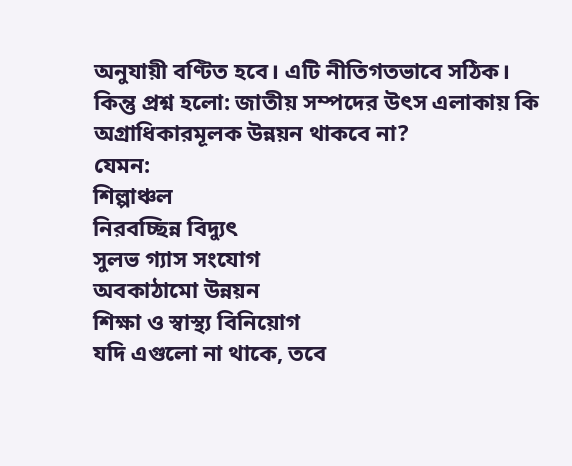অনুযায়ী বণ্টিত হবে। এটি নীতিগতভাবে সঠিক।
কিন্তু প্রশ্ন হলো: জাতীয় সম্পদের উৎস এলাকায় কি অগ্রাধিকারমূলক উন্নয়ন থাকবে না?
যেমন:
শিল্পাঞ্চল
নিরবচ্ছিন্ন বিদ্যুৎ
সুলভ গ্যাস সংযোগ
অবকাঠামো উন্নয়ন
শিক্ষা ও স্বাস্থ্য বিনিয়োগ
যদি এগুলো না থাকে, তবে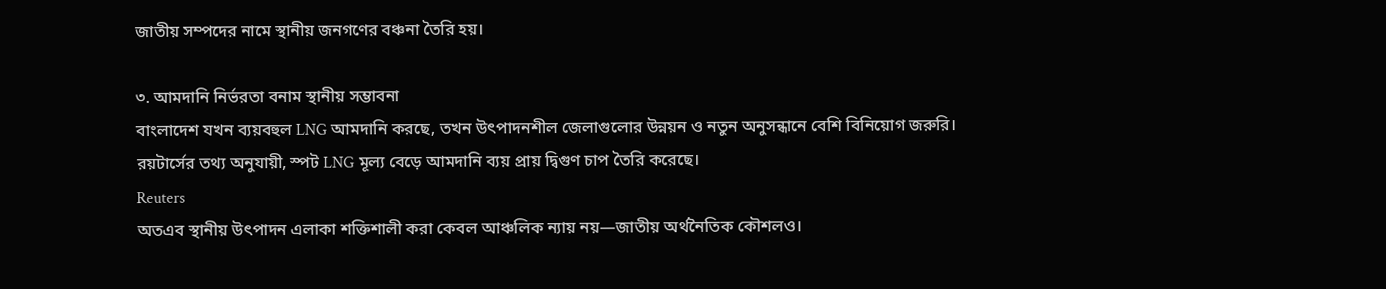জাতীয় সম্পদের নামে স্থানীয় জনগণের বঞ্চনা তৈরি হয়।

৩. আমদানি নির্ভরতা বনাম স্থানীয় সম্ভাবনা
বাংলাদেশ যখন ব্যয়বহুল LNG আমদানি করছে, তখন উৎপাদনশীল জেলাগুলোর উন্নয়ন ও নতুন অনুসন্ধানে বেশি বিনিয়োগ জরুরি।
রয়টার্সের তথ্য অনুযায়ী, স্পট LNG মূল্য বেড়ে আমদানি ব্যয় প্রায় দ্বিগুণ চাপ তৈরি করেছে।
Reuters
অতএব স্থানীয় উৎপাদন এলাকা শক্তিশালী করা কেবল আঞ্চলিক ন্যায় নয়—জাতীয় অর্থনৈতিক কৌশলও।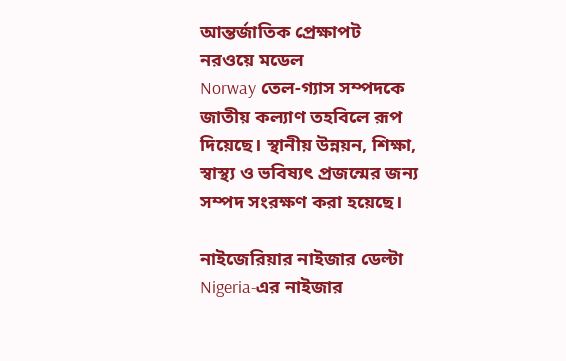আন্তর্জাতিক প্রেক্ষাপট
নরওয়ে মডেল
Norway তেল-গ্যাস সম্পদকে জাতীয় কল্যাণ তহবিলে রূপ দিয়েছে। স্থানীয় উন্নয়ন, শিক্ষা, স্বাস্থ্য ও ভবিষ্যৎ প্রজন্মের জন্য সম্পদ সংরক্ষণ করা হয়েছে।

নাইজেরিয়ার নাইজার ডেল্টা
Nigeria-এর নাইজার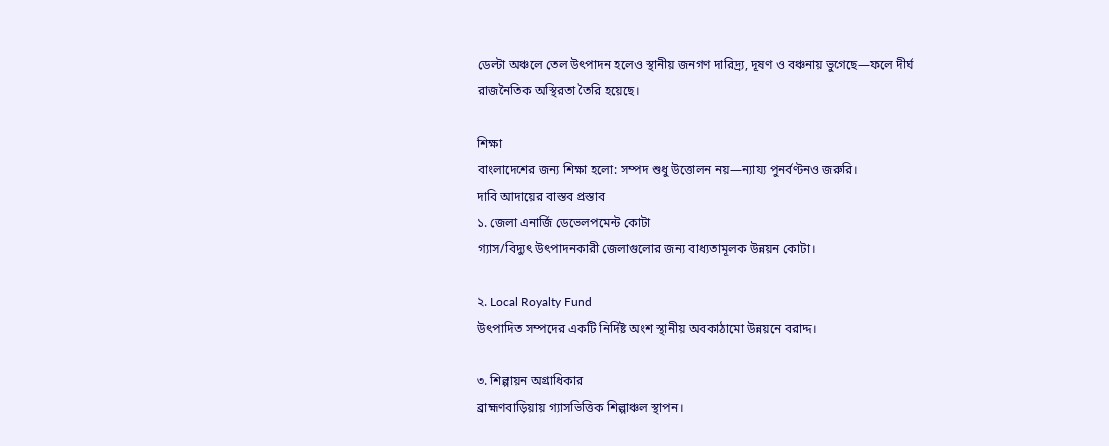ডেল্টা অঞ্চলে তেল উৎপাদন হলেও স্থানীয় জনগণ দারিদ্র্য, দূষণ ও বঞ্চনায় ভুগেছে—ফলে দীর্ঘ রাজনৈতিক অস্থিরতা তৈরি হয়েছে।

শিক্ষা
বাংলাদেশের জন্য শিক্ষা হলো: সম্পদ শুধু উত্তোলন নয়—ন্যায্য পুনর্বণ্টনও জরুরি।
দাবি আদায়ের বাস্তব প্রস্তাব
১. জেলা এনার্জি ডেভেলপমেন্ট কোটা
গ্যাস/বিদ্যুৎ উৎপাদনকারী জেলাগুলোর জন্য বাধ্যতামূলক উন্নয়ন কোটা।

২. Local Royalty Fund
উৎপাদিত সম্পদের একটি নির্দিষ্ট অংশ স্থানীয় অবকাঠামো উন্নয়নে বরাদ্দ।

৩. শিল্পায়ন অগ্রাধিকার
ব্রাহ্মণবাড়িয়ায় গ্যাসভিত্তিক শিল্পাঞ্চল স্থাপন।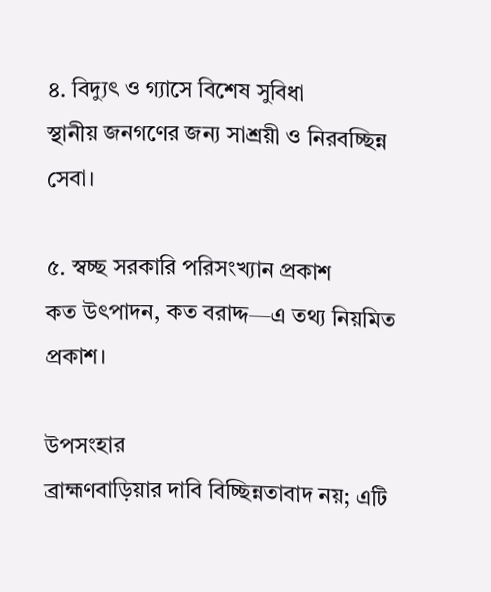৪. বিদ্যুৎ ও গ্যাসে বিশেষ সুবিধা
স্থানীয় জনগণের জন্য সাশ্রয়ী ও নিরবচ্ছিন্ন সেবা।

৫. স্বচ্ছ সরকারি পরিসংখ্যান প্রকাশ
কত উৎপাদন, কত বরাদ্দ—এ তথ্য নিয়মিত প্রকাশ।

উপসংহার
ব্রাহ্মণবাড়িয়ার দাবি বিচ্ছিন্নতাবাদ নয়; এটি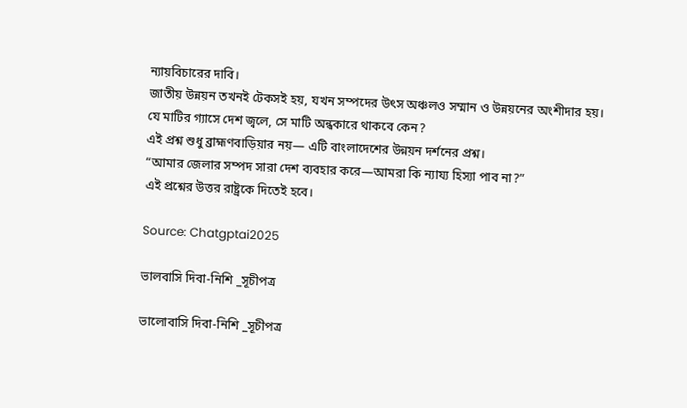ন্যায়বিচারের দাবি।
জাতীয় উন্নয়ন তখনই টেকসই হয়, যখন সম্পদের উৎস অঞ্চলও সম্মান ও উন্নয়নের অংশীদার হয়।
যে মাটির গ্যাসে দেশ জ্বলে, সে মাটি অন্ধকারে থাকবে কেন?
এই প্রশ্ন শুধু ব্রাহ্মণবাড়িয়ার নয়— এটি বাংলাদেশের উন্নয়ন দর্শনের প্রশ্ন।
“আমার জেলার সম্পদ সারা দেশ ব্যবহার করে—আমরা কি ন্যায্য হিস্যা পাব না?”
এই প্রশ্নের উত্তর রাষ্ট্রকে দিতেই হবে।

Source: Chatgptai2025

ভালবাসি দিবা-নিশি _সূচীপত্র

ভালোবাসি দিবা-নিশি _সূচীপত্র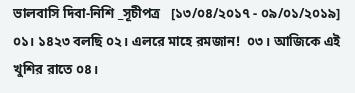ভালবাসি দিবা-নিশি _সূচীপত্র   [১৩/০৪/২০১৭ - ০৯/০১/২০১৯]  ০১। ১৪২৩ বলছি ০২। এলরে মাহে রমজান!  ০৩। আজিকে এই খুশির রাতে ০৪।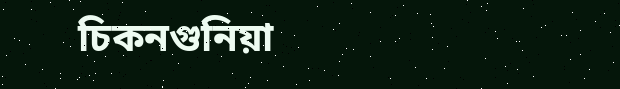চিকনগুনিয়া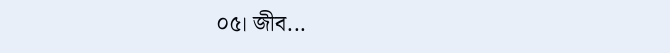০৫। জীব...